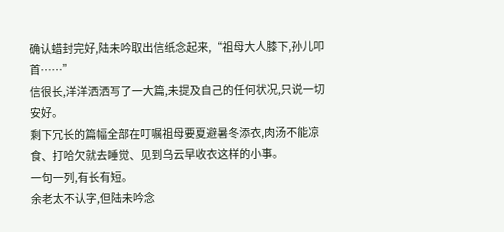确认蜡封完好,陆未吟取出信纸念起来,“祖母大人膝下,孙儿叩首……”
信很长,洋洋洒洒写了一大篇,未提及自己的任何状况,只说一切安好。
剩下冗长的篇幅全部在叮嘱祖母要夏避暑冬添衣,肉汤不能凉食、打哈欠就去睡觉、见到乌云早收衣这样的小事。
一句一列,有长有短。
余老太不认字,但陆未吟念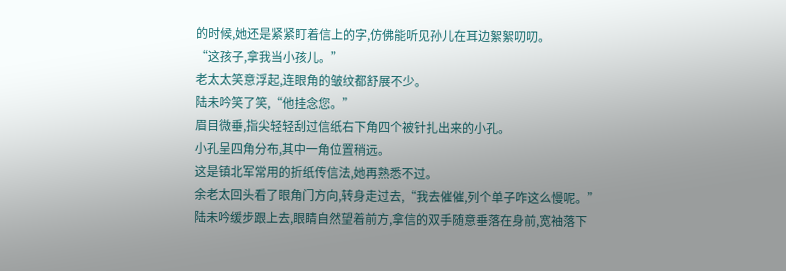的时候,她还是紧紧盯着信上的字,仿佛能听见孙儿在耳边絮絮叨叨。
“这孩子,拿我当小孩儿。”
老太太笑意浮起,连眼角的皱纹都舒展不少。
陆未吟笑了笑,“他挂念您。”
眉目微垂,指尖轻轻刮过信纸右下角四个被针扎出来的小孔。
小孔呈四角分布,其中一角位置稍远。
这是镇北军常用的折纸传信法,她再熟悉不过。
余老太回头看了眼角门方向,转身走过去,“我去催催,列个单子咋这么慢呢。”
陆未吟缓步跟上去,眼睛自然望着前方,拿信的双手随意垂落在身前,宽袖落下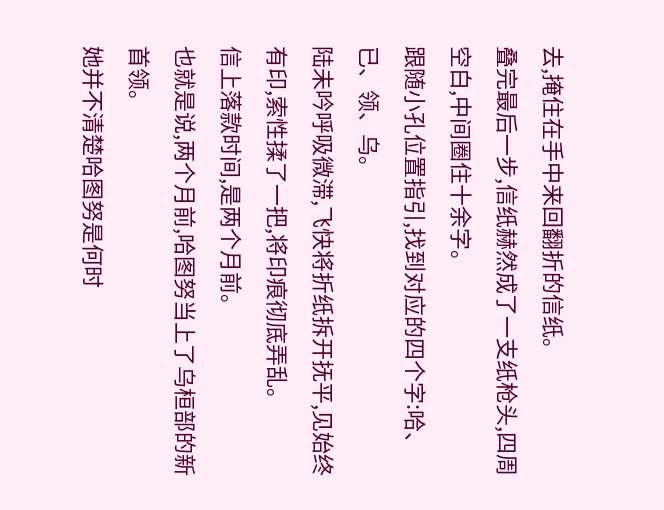去,掩住在手中来回翻折的信纸。
叠完最后一步,信纸赫然成了一支纸枪头,四周空白,中间圈住十余字。
跟随小孔位置指引,找到对应的四个字:哈、已、领、乌。
陆未吟呼吸微滞,飞快将折纸拆开抚平,见始终有印,索性揉了一把,将印痕彻底弄乱。
信上落款时间,是两个月前。
也就是说,两个月前,哈图努当上了乌桓部的新首领。
她并不清楚哈图努是何时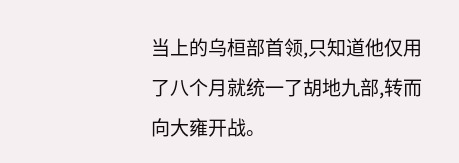当上的乌桓部首领,只知道他仅用了八个月就统一了胡地九部,转而向大雍开战。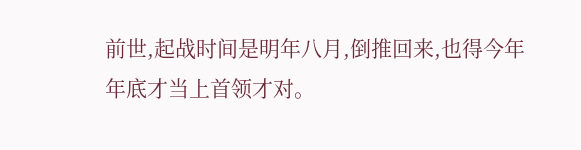前世,起战时间是明年八月,倒推回来,也得今年年底才当上首领才对。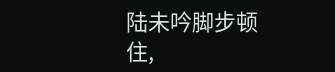陆未吟脚步顿住,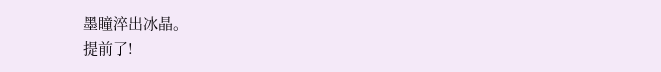墨瞳淬出冰晶。
提前了!